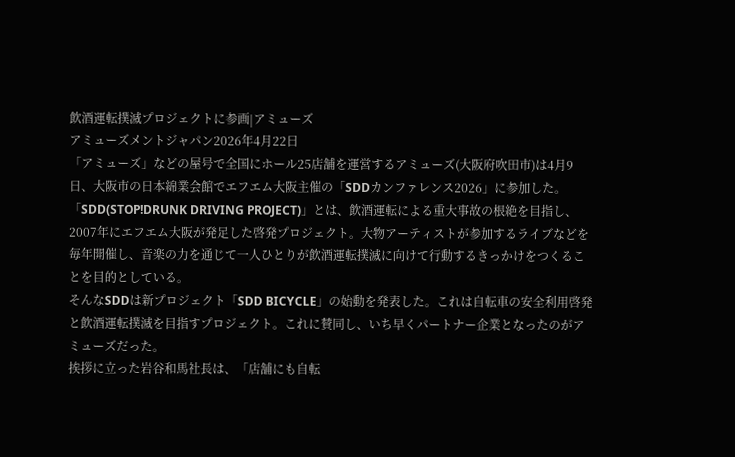飲酒運転撲滅プロジェクトに参画|アミューズ
アミューズメントジャパン2026年4月22日
「アミューズ」などの屋号で全国にホール25店舗を運営するアミューズ(大阪府吹田市)は4月9日、大阪市の日本綿業会館でエフエム大阪主催の「SDDカンファレンス2026」に参加した。
「SDD(STOP!DRUNK DRIVING PROJECT)」とは、飲酒運転による重大事故の根絶を目指し、2007年にエフエム大阪が発足した啓発プロジェクト。大物アーティストが参加するライブなどを毎年開催し、音楽の力を通じて一人ひとりが飲酒運転撲滅に向けて行動するきっかけをつくることを目的としている。
そんなSDDは新プロジェクト「SDD BICYCLE」の始動を発表した。これは自転車の安全利用啓発と飲酒運転撲滅を目指すプロジェクト。これに賛同し、いち早くパートナー企業となったのがアミューズだった。
挨拶に立った岩谷和馬社長は、「店舗にも自転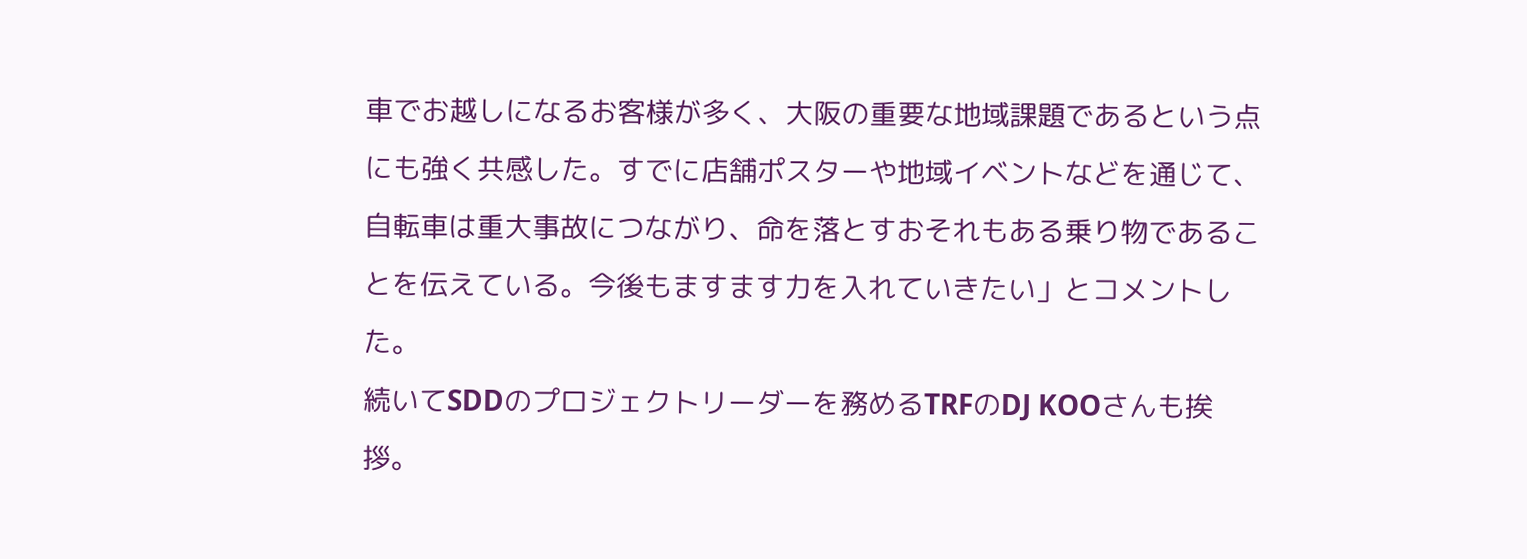車でお越しになるお客様が多く、大阪の重要な地域課題であるという点にも強く共感した。すでに店舗ポスターや地域イベントなどを通じて、自転車は重大事故につながり、命を落とすおそれもある乗り物であることを伝えている。今後もますます力を入れていきたい」とコメントした。
続いてSDDのプロジェクトリーダーを務めるTRFのDJ KOOさんも挨拶。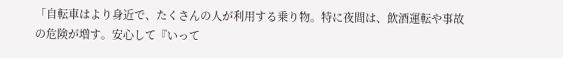「自転車はより身近で、たくさんの人が利用する乗り物。特に夜間は、飲酒運転や事故の危険が増す。安心して『いって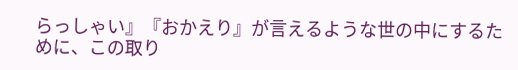らっしゃい』『おかえり』が言えるような世の中にするために、この取り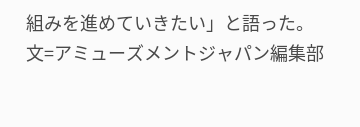組みを進めていきたい」と語った。
文=アミューズメントジャパン編集部